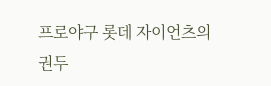프로야구 롯데 자이언츠의 권두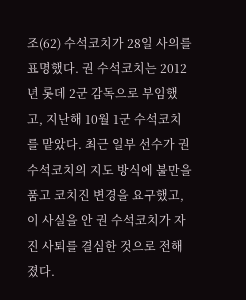조(62) 수석코치가 28일 사의를 표명했다. 권 수석코치는 2012년 롯데 2군 감독으로 부임했고, 지난해 10월 1군 수석코치를 맡았다. 최근 일부 선수가 권 수석코치의 지도 방식에 불만을 품고 코치진 변경을 요구했고, 이 사실을 안 권 수석코치가 자진 사퇴를 결심한 것으로 전해졌다.